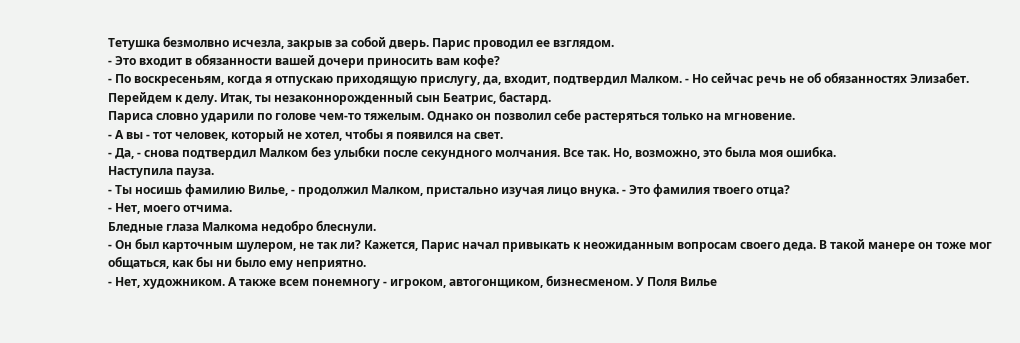Тетушка безмолвно исчезла, закрыв за собой дверь. Парис проводил ее взглядом.
- Это входит в обязанности вашей дочери приносить вам кофе?
- По воскресеньям, когда я отпускаю приходящую прислугу, да, входит, подтвердил Малком. - Но сейчас речь не об обязанностях Элизабет. Перейдем к делу. Итак, ты незаконнорожденный сын Беатрис, бастард.
Париса словно ударили по голове чем-то тяжелым. Однако он позволил себе растеряться только на мгновение.
- А вы - тот человек, который не хотел, чтобы я появился на свет.
- Да, - снова подтвердил Малком без улыбки после секундного молчания. Все так. Но, возможно, это была моя ошибка.
Наступила пауза.
- Ты носишь фамилию Вилье, - продолжил Малком, пристально изучая лицо внука. - Это фамилия твоего отца?
- Нет, моего отчима.
Бледные глаза Малкома недобро блеснули.
- Он был карточным шулером, не так ли? Кажется, Парис начал привыкать к неожиданным вопросам своего деда. В такой манере он тоже мог общаться, как бы ни было ему неприятно.
- Нет, художником. А также всем понемногу - игроком, автогонщиком, бизнесменом. У Поля Вилье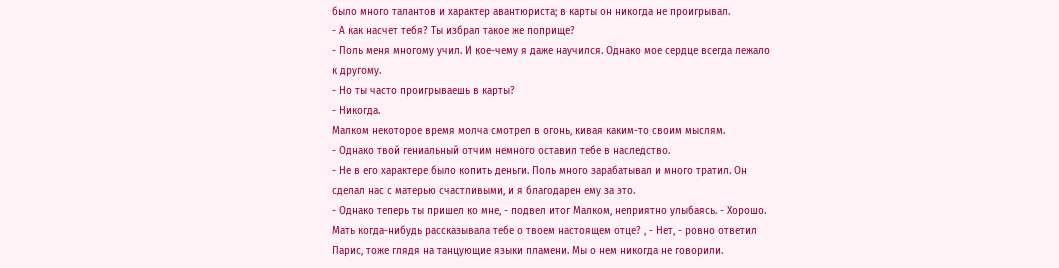было много талантов и характер авантюриста; в карты он никогда не проигрывал.
- А как насчет тебя? Ты избрал такое же поприще?
- Поль меня многому учил. И кое-чему я даже научился. Однако мое сердце всегда лежало к другому.
- Но ты часто проигрываешь в карты?
- Никогда.
Малком некоторое время молча смотрел в огонь, кивая каким-то своим мыслям.
- Однако твой гениальный отчим немного оставил тебе в наследство.
- Не в его характере было копить деньги. Поль много зарабатывал и много тратил. Он сделал нас с матерью счастливыми, и я благодарен ему за это.
- Однако теперь ты пришел ко мне, - подвел итог Малком, неприятно улыбаясь. - Хорошо. Мать когда-нибудь рассказывала тебе о твоем настоящем отце? , - Нет, - ровно ответил Парис, тоже глядя на танцующие языки пламени. Мы о нем никогда не говорили.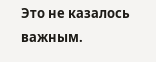Это не казалось важным.